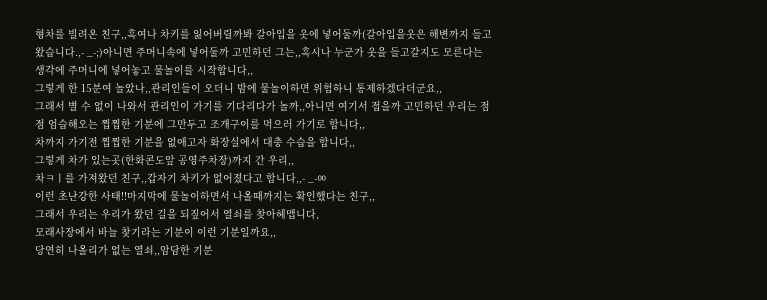형차를 빌려온 친구,,혹여나 차키를 잃어버릴까봐 갈아입을 옷에 넣어둘까(갈아입을옷은 해변까지 들고 왔습니다.,- _-;)아니면 주머니속에 넣어둘까 고민하던 그는,,혹시나 누군가 옷을 들고갈지도 모른다는 생각에 주머니에 넣어놓고 물놀이를 시작합니다,,
그렇게 한 15분여 놀았나,,관리인들이 오더니 밤에 물놀이하면 위험하니 통제하겠다더군요,,
그래서 별 수 없이 나와서 관리인이 가기를 기다리다가 놀까,,아니면 여기서 접을까 고민하던 우리는 점점 엄습해오는 찝찝한 기분에 그만두고 조개구이를 먹으러 가기로 합니다,,
차까지 가기전 찝찝한 기분을 없애고자 화장실에서 대충 수습을 합니다,,
그렇게 차가 있는곳(한화콘도앞 공영주차장)까지 간 우리,,
차ㅋㅣ를 가져왔던 친구,,갑자기 차키가 없어졌다고 합니다,,- _-ㆀ
이런 초난강한 사태!!마지막에 물놀이하면서 나올때까지는 확인했다는 친구,,
그래서 우리는 우리가 왔던 길을 되짚어서 열쇠를 찾아헤맵니다,
모래사장에서 바늘 찾기라는 기분이 이런 기분일까요,,
당연히 나올리가 없는 열쇠,,암담한 기분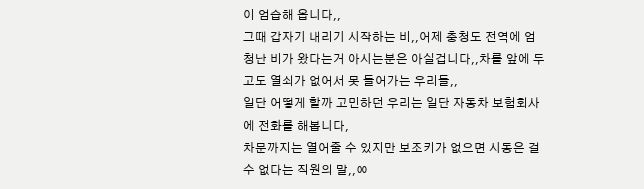이 엄습해 옵니다,,
그때 갑자기 내리기 시작하는 비,,어제 충청도 전역에 엄청난 비가 왔다는거 아시는분은 아실겁니다,,차를 앞에 두고도 열쇠가 없어서 못 들어가는 우리들,,
일단 어떻게 할까 고민하던 우리는 일단 자동차 보험회사에 전화를 해봅니다,
차문까지는 열어줄 수 있지만 보조키가 없으면 시동은 걸 수 없다는 직원의 말,,ㆀ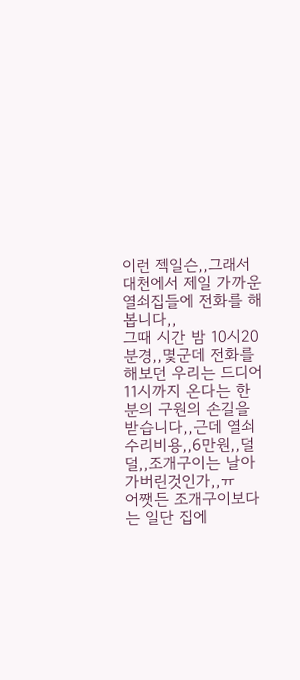이런 젝일슨,,그래서 대천에서 제일 가까운 열쇠집들에 전화를 해봅니다,,
그때 시간 밤 10시20분경,,몇군데 전화를 해보던 우리는 드디어 11시까지 온다는 한 분의 구원의 손길을 받습니다,,근데 열쇠 수리비용,,6만원,,덜덜,,조개구이는 날아가버린것인가,,ㅠ
어쨋든 조개구이보다는 일단 집에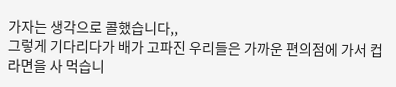가자는 생각으로 콜했습니다,,
그렇게 기다리다가 배가 고파진 우리들은 가까운 편의점에 가서 컵라면을 사 먹습니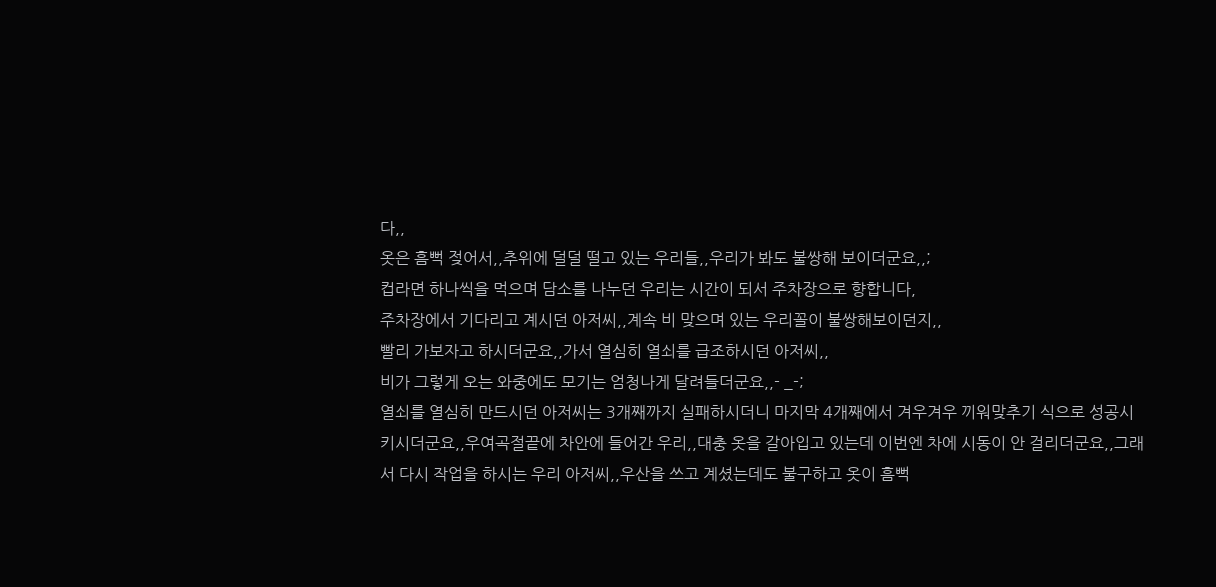다,,
옷은 흠뻑 젖어서,,추위에 덜덜 떨고 있는 우리들,,우리가 봐도 불쌍해 보이더군요,,;
컵라면 하나씩을 먹으며 담소를 나누던 우리는 시간이 되서 주차장으로 향합니다,
주차장에서 기다리고 계시던 아저씨,,계속 비 맞으며 있는 우리꼴이 불쌍해보이던지,,
빨리 가보자고 하시더군요,,가서 열심히 열쇠를 급조하시던 아저씨,,
비가 그렇게 오는 와중에도 모기는 엄청나게 달려들더군요,,- _-;
열쇠를 열심히 만드시던 아저씨는 3개째까지 실패하시더니 마지막 4개째에서 겨우겨우 끼워맞추기 식으로 성공시키시더군요,,우여곡절끝에 차안에 들어간 우리,,대충 옷을 갈아입고 있는데 이번엔 차에 시동이 안 걸리더군요,,그래서 다시 작업을 하시는 우리 아저씨,,우산을 쓰고 계셨는데도 불구하고 옷이 흠뻑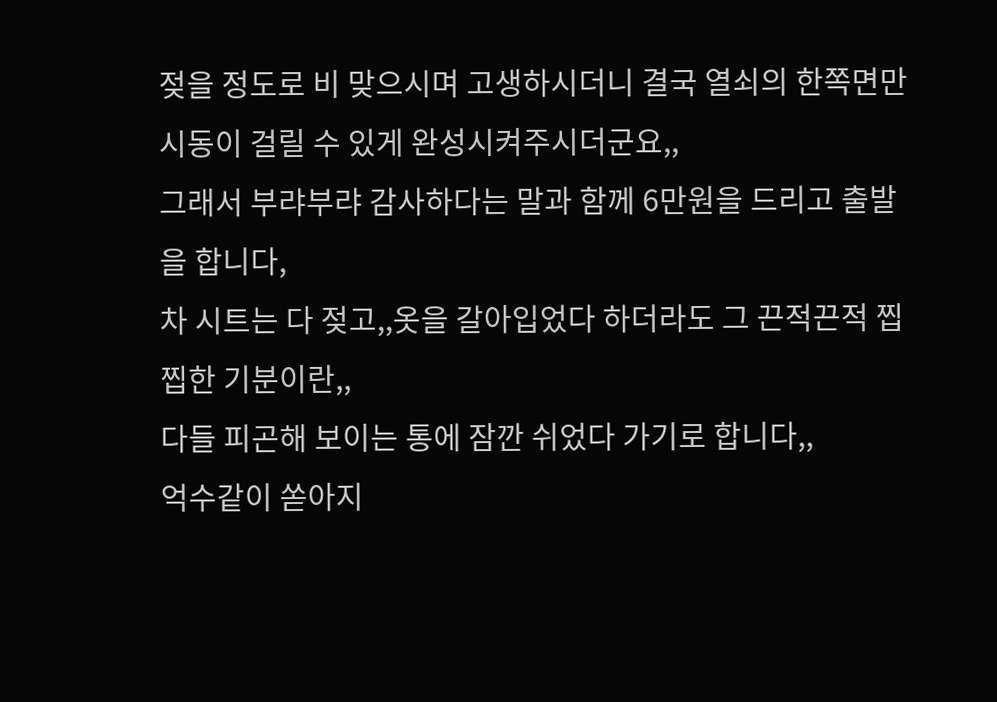젖을 정도로 비 맞으시며 고생하시더니 결국 열쇠의 한쪽면만 시동이 걸릴 수 있게 완성시켜주시더군요,,
그래서 부랴부랴 감사하다는 말과 함께 6만원을 드리고 출발을 합니다,
차 시트는 다 젖고,,옷을 갈아입었다 하더라도 그 끈적끈적 찝찝한 기분이란,,
다들 피곤해 보이는 통에 잠깐 쉬었다 가기로 합니다,,
억수같이 쏟아지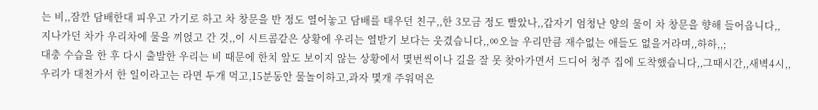는 비,,잠깐 담배한대 피우고 가기로 하고 차 창문을 반 정도 열어놓고 담배를 태우던 친구,,한 3모금 정도 빨았나,,갑자기 엄청난 양의 물이 차 창문을 향해 들어옵니다,,
지나가던 차가 우리차에 물을 끼얹고 간 것,,이 시트콤같은 상황에 우리는 열받기 보다는 웃겼습니다,,ㆀ오늘 우리만큼 재수없는 애들도 없을거라며,,하하,,;
대충 수습을 한 후 다시 출발한 우리는 비 때문에 한치 앞도 보이지 않는 상황에서 몇번씩이나 길을 잘 못 찾아가면서 드디어 청주 집에 도착했습니다,,그때시간,,새벽4시,,
우리가 대천가서 한 일이라고는 라면 두개 먹고,15분동안 물놀이하고,과자 몇개 주워먹은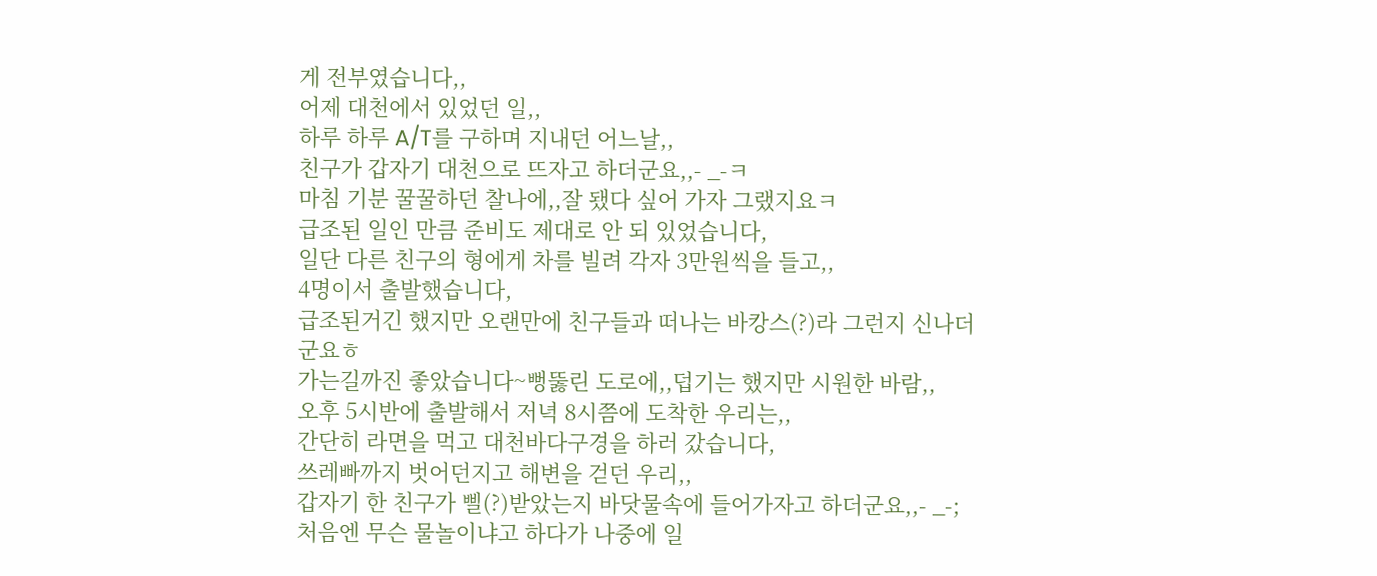게 전부였습니다,,
어제 대천에서 있었던 일,,
하루 하루 A/T를 구하며 지내던 어느날,,
친구가 갑자기 대천으로 뜨자고 하더군요,,- _-ㅋ
마침 기분 꿀꿀하던 찰나에,,잘 됐다 싶어 가자 그랬지요ㅋ
급조된 일인 만큼 준비도 제대로 안 되 있었습니다,
일단 다른 친구의 형에게 차를 빌려 각자 3만원씩을 들고,,
4명이서 출발했습니다,
급조된거긴 했지만 오랜만에 친구들과 떠나는 바캉스(?)라 그런지 신나더군요ㅎ
가는길까진 좋았습니다~뻥뚫린 도로에,,덥기는 했지만 시원한 바람,,
오후 5시반에 출발해서 저녁 8시쯤에 도착한 우리는,,
간단히 라면을 먹고 대천바다구경을 하러 갔습니다,
쓰레빠까지 벗어던지고 해변을 걷던 우리,,
갑자기 한 친구가 삘(?)받았는지 바닷물속에 들어가자고 하더군요,,- _-;
처음엔 무슨 물놀이냐고 하다가 나중에 일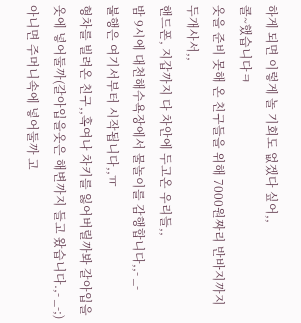하게 되면 이렇게 놀 기회도 없겠다 싶어,,
콜~했습니다ㅋ
옷을 준비 못해 온 친구들을 위해 7000원짜리 반바지까지 두개사서,,
핸드폰, 지갑까지 다 차안에 두고온 우리들,,
밤 9시에 대천해수욕장에서 물놀이를 감행합니다,,- _-
불행은 여기서부터 시작됩니다,,ㅠ
형차를 빌려온 친구,,혹여나 차키를 잃어버릴까봐 갈아입을 옷에 넣어둘까(갈아입을옷은 해변까지 들고 왔습니다.,- _-;)아니면 주머니속에 넣어둘까 고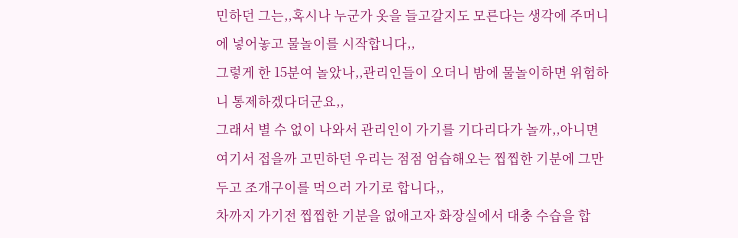민하던 그는,,혹시나 누군가 옷을 들고갈지도 모른다는 생각에 주머니에 넣어놓고 물놀이를 시작합니다,,
그렇게 한 15분여 놀았나,,관리인들이 오더니 밤에 물놀이하면 위험하니 통제하겠다더군요,,
그래서 별 수 없이 나와서 관리인이 가기를 기다리다가 놀까,,아니면 여기서 접을까 고민하던 우리는 점점 엄습해오는 찝찝한 기분에 그만두고 조개구이를 먹으러 가기로 합니다,,
차까지 가기전 찝찝한 기분을 없애고자 화장실에서 대충 수습을 합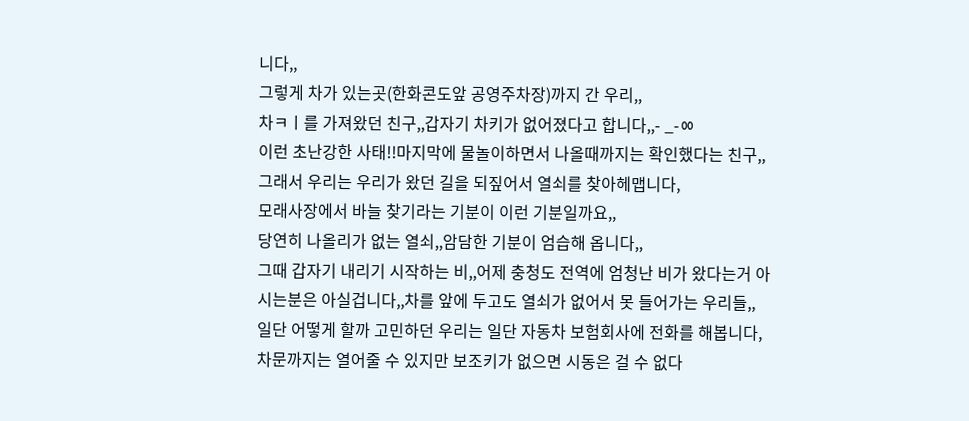니다,,
그렇게 차가 있는곳(한화콘도앞 공영주차장)까지 간 우리,,
차ㅋㅣ를 가져왔던 친구,,갑자기 차키가 없어졌다고 합니다,,- _-ㆀ
이런 초난강한 사태!!마지막에 물놀이하면서 나올때까지는 확인했다는 친구,,
그래서 우리는 우리가 왔던 길을 되짚어서 열쇠를 찾아헤맵니다,
모래사장에서 바늘 찾기라는 기분이 이런 기분일까요,,
당연히 나올리가 없는 열쇠,,암담한 기분이 엄습해 옵니다,,
그때 갑자기 내리기 시작하는 비,,어제 충청도 전역에 엄청난 비가 왔다는거 아시는분은 아실겁니다,,차를 앞에 두고도 열쇠가 없어서 못 들어가는 우리들,,
일단 어떻게 할까 고민하던 우리는 일단 자동차 보험회사에 전화를 해봅니다,
차문까지는 열어줄 수 있지만 보조키가 없으면 시동은 걸 수 없다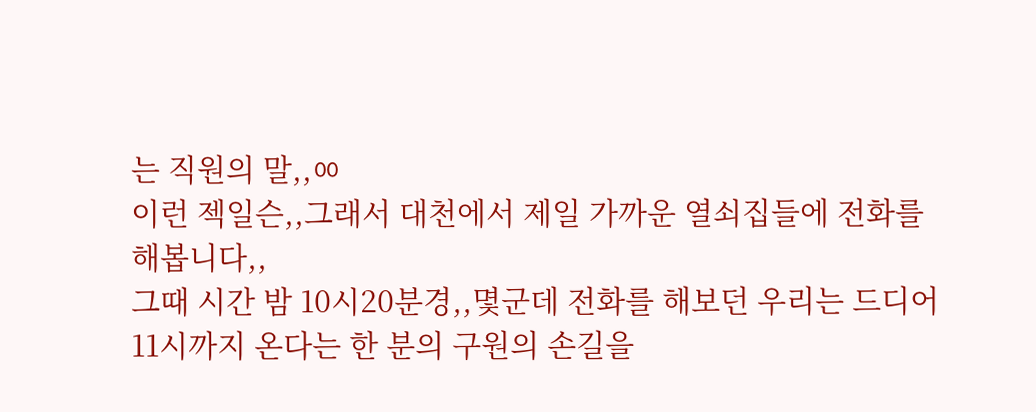는 직원의 말,,ㆀ
이런 젝일슨,,그래서 대천에서 제일 가까운 열쇠집들에 전화를 해봅니다,,
그때 시간 밤 10시20분경,,몇군데 전화를 해보던 우리는 드디어 11시까지 온다는 한 분의 구원의 손길을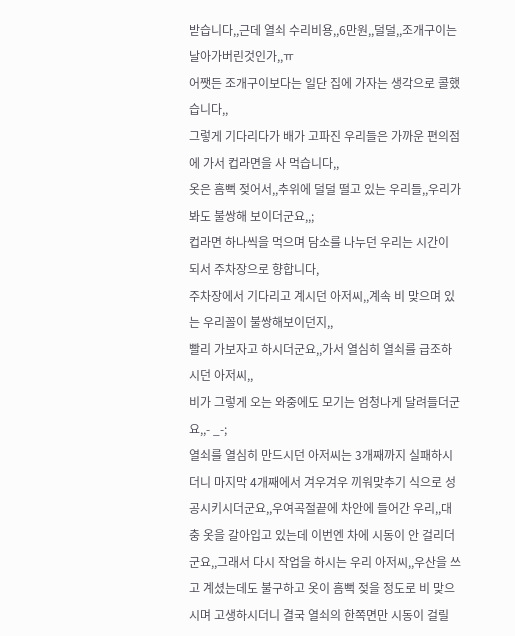받습니다,,근데 열쇠 수리비용,,6만원,,덜덜,,조개구이는 날아가버린것인가,,ㅠ
어쨋든 조개구이보다는 일단 집에 가자는 생각으로 콜했습니다,,
그렇게 기다리다가 배가 고파진 우리들은 가까운 편의점에 가서 컵라면을 사 먹습니다,,
옷은 흠뻑 젖어서,,추위에 덜덜 떨고 있는 우리들,,우리가 봐도 불쌍해 보이더군요,,;
컵라면 하나씩을 먹으며 담소를 나누던 우리는 시간이 되서 주차장으로 향합니다,
주차장에서 기다리고 계시던 아저씨,,계속 비 맞으며 있는 우리꼴이 불쌍해보이던지,,
빨리 가보자고 하시더군요,,가서 열심히 열쇠를 급조하시던 아저씨,,
비가 그렇게 오는 와중에도 모기는 엄청나게 달려들더군요,,- _-;
열쇠를 열심히 만드시던 아저씨는 3개째까지 실패하시더니 마지막 4개째에서 겨우겨우 끼워맞추기 식으로 성공시키시더군요,,우여곡절끝에 차안에 들어간 우리,,대충 옷을 갈아입고 있는데 이번엔 차에 시동이 안 걸리더군요,,그래서 다시 작업을 하시는 우리 아저씨,,우산을 쓰고 계셨는데도 불구하고 옷이 흠뻑 젖을 정도로 비 맞으시며 고생하시더니 결국 열쇠의 한쪽면만 시동이 걸릴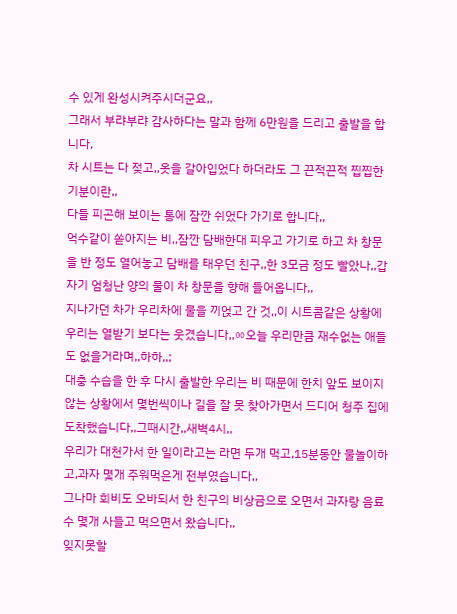수 있게 완성시켜주시더군요,,
그래서 부랴부랴 감사하다는 말과 함께 6만원을 드리고 출발을 합니다,
차 시트는 다 젖고,,옷을 갈아입었다 하더라도 그 끈적끈적 찝찝한 기분이란,,
다들 피곤해 보이는 통에 잠깐 쉬었다 가기로 합니다,,
억수같이 쏟아지는 비,,잠깐 담배한대 피우고 가기로 하고 차 창문을 반 정도 열어놓고 담배를 태우던 친구,,한 3모금 정도 빨았나,,갑자기 엄청난 양의 물이 차 창문을 향해 들어옵니다,,
지나가던 차가 우리차에 물을 끼얹고 간 것,,이 시트콤같은 상황에 우리는 열받기 보다는 웃겼습니다,,ㆀ오늘 우리만큼 재수없는 애들도 없을거라며,,하하,,;
대충 수습을 한 후 다시 출발한 우리는 비 때문에 한치 앞도 보이지 않는 상황에서 몇번씩이나 길을 잘 못 찾아가면서 드디어 청주 집에 도착했습니다,,그때시간,,새벽4시,,
우리가 대천가서 한 일이라고는 라면 두개 먹고,15분동안 물놀이하고,과자 몇개 주워먹은게 전부였습니다,,
그나마 회비도 오바되서 한 친구의 비상금으로 오면서 과자랑 음료수 몇개 사들고 먹으면서 왔습니다,,
잊지못할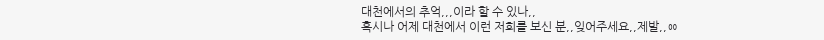대천에서의 추억,,,이라 할 수 있나,,
혹시나 어제 대천에서 이런 저희를 보신 분,,잊어주세요,,제발,,ㆀ